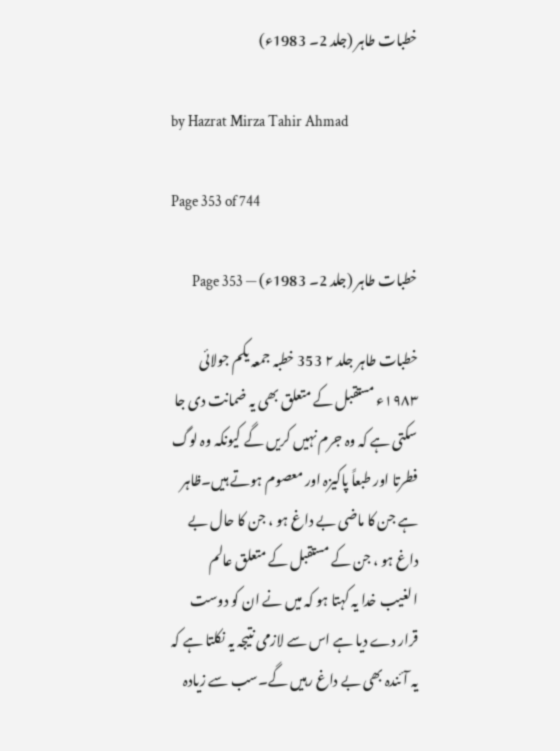خطبات طاہر (جلد 2۔ 1983ء)

by Hazrat Mirza Tahir Ahmad

Page 353 of 744

خطبات طاہر (جلد 2۔ 1983ء) — Page 353

خطبات طاہر جلد ۲ 353 خطبہ جمعہ یکم جولائی ۱۹۸۳ء مستقبل کے متعلق بھی یہ ضمانت دی جا سکتی ہے کہ وہ جرم نہیں کریں گے کیونکہ وہ لوگ فطرتا اور طبعاً پاکیزہ اور معصوم ہوتے ہیں۔ظاہر ہے جن کا ماضی بے داغ ہو ، جن کا حال بے داغ ہو ، جن کے مستقبل کے متعلق عالم الغیب خدا یہ کہتا ہو کہ میں نے ان کو دوست قرار دے دیا ہے اس سے لازمی نتیجہ یہ نکلتا ہے کہ یہ آئندہ بھی بے داغ رہیں گے۔سب سے زیادہ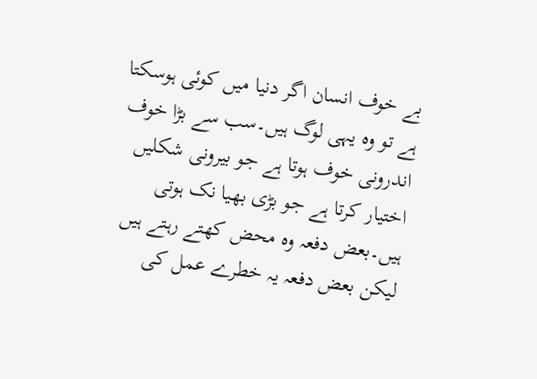بے خوف انسان اگر دنیا میں کوئی ہوسکتا ہے تو وہ یہی لوگ ہیں۔سب سے بڑا خوف اندرونی خوف ہوتا ہے جو بیرونی شکلیں اختیار کرتا ہے جو بڑی بھیا نک ہوتی ہیں۔بعض دفعہ وہ محض کھتے رہتے ہیں لیکن بعض دفعہ یہ خطرے عمل کی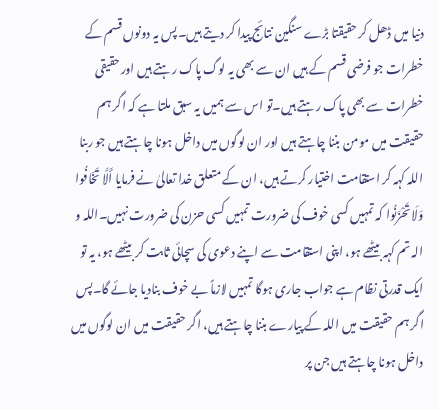دنیا میں ڈھل کر حقیقتا بڑے سنگین نتائج پیدا کر دیتے ہیں۔پس یہ دونوں قسم کے خطرات جو فرضی قسم کے ہیں ان سے بھی یہ لوگ پاک رہتے ہیں اور حقیقی خطرات سے بھی پاک رہتے ہیں۔تو اس سے ہمیں یہ سبق ملتا ہے کہ اگر ہم حقیقت میں مومن بننا چاہتے ہیں اور ان لوگوں میں داخل ہونا چاہتے ہیں جو ربنا اللہ کہہ کر استقامت اختیار کرتے ہیں، ان کے متعلق خدا تعالیٰ نے فرمایا أَلَّا تَخَافُوا وَلَا تَحْزَنُوا کہ تمہیں کسی خوف کی ضرورت تمہیں کسی حزن کی ضرورت نہیں۔اللہ و الہ تم کہہ بیٹھے ہو، اپنی استقامت سے اپنے دعوی کی سچائی ثابت کر بیٹھے ہو، یہ تو ایک قدرتی نظام ہے جواب جاری ہوگا تمہیں لازماً بے خوف بنادیا جائے گا۔پس اگر ہم حقیقت میں اللہ کے پیارے بننا چاہتے ہیں، اگر حقیقت میں ان لوگوں میں داخل ہونا چاہتے ہیں جن پر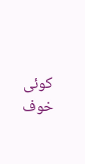کوئی خوف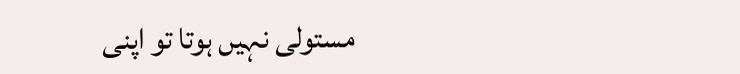مستولی نہیں ہوتا تو اپنی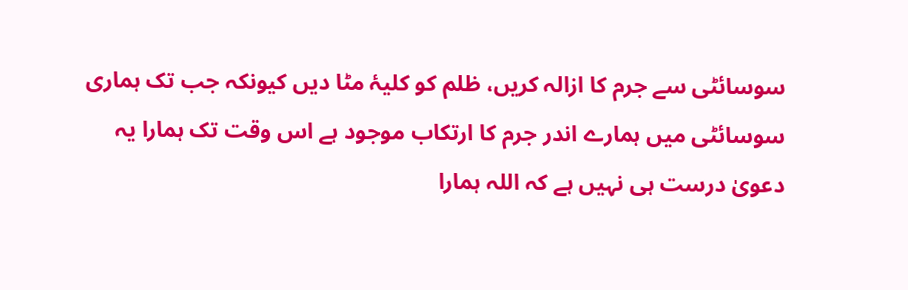سوسائٹی سے جرم کا ازالہ کریں، ظلم کو کلیۂ مٹا دیں کیونکہ جب تک ہماری سوسائٹی میں ہمارے اندر جرم کا ارتکاب موجود ہے اس وقت تک ہمارا یہ دعویٰ درست ہی نہیں ہے کہ اللہ ہمارا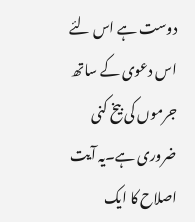دوست ہے اس لئے اس دعوی کے ساتھ جرموں کی بیخ کنی ضروری ہے۔یہ آیت اصلاح کا ایک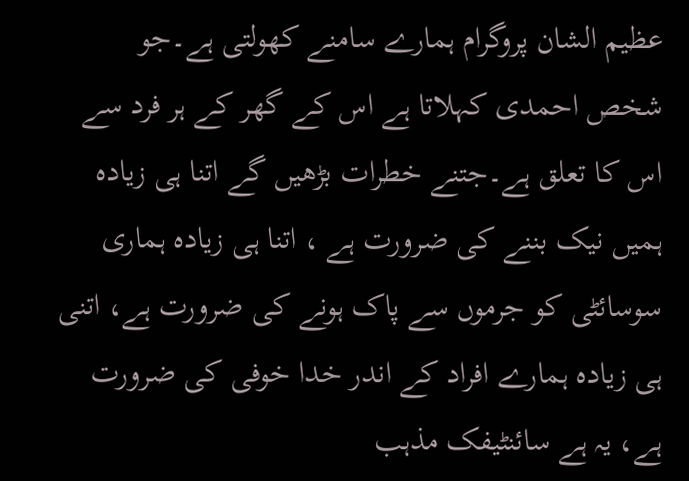عظیم الشان پروگرام ہمارے سامنے کھولتی ہے۔جو شخص احمدی کہلاتا ہے اس کے گھر کے ہر فرد سے اس کا تعلق ہے۔جتنے خطرات بڑھیں گے اتنا ہی زیادہ ہمیں نیک بننے کی ضرورت ہے ، اتنا ہی زیادہ ہماری سوسائٹی کو جرموں سے پاک ہونے کی ضرورت ہے، اتنی ہی زیادہ ہمارے افراد کے اندر خدا خوفی کی ضرورت ہے، یہ ہے سائنٹیفک مذہب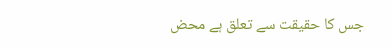جس کا حقیقت سے تعلق ہے محض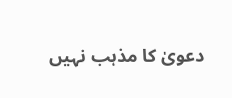دعویٰ کا مذہب نہیں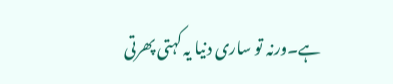ہے۔ورنہ تو ساری دنیا یہ کہتی پھرتی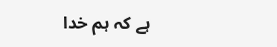ہے کہ ہم خدا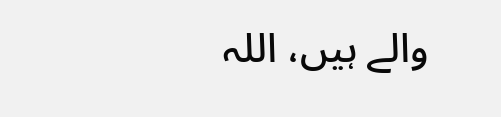والے ہیں، اللہ